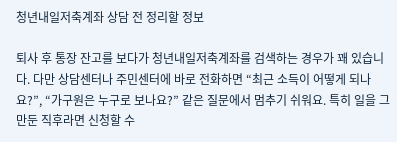청년내일저축계좌 상담 전 정리할 정보

퇴사 후 통장 잔고를 보다가 청년내일저축계좌를 검색하는 경우가 꽤 있습니다. 다만 상담센터나 주민센터에 바로 전화하면 “최근 소득이 어떻게 되나요?”, “가구원은 누구로 보나요?” 같은 질문에서 멈추기 쉬워요. 특히 일을 그만둔 직후라면 신청할 수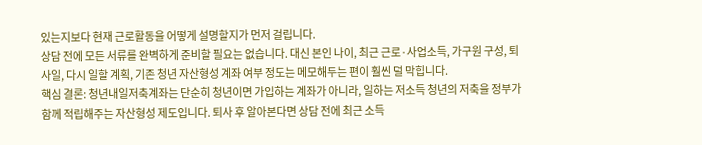있는지보다 현재 근로활동을 어떻게 설명할지가 먼저 걸립니다.
상담 전에 모든 서류를 완벽하게 준비할 필요는 없습니다. 대신 본인 나이, 최근 근로·사업소득, 가구원 구성, 퇴사일, 다시 일할 계획, 기존 청년 자산형성 계좌 여부 정도는 메모해두는 편이 훨씬 덜 막힙니다.
핵심 결론: 청년내일저축계좌는 단순히 청년이면 가입하는 계좌가 아니라, 일하는 저소득 청년의 저축을 정부가 함께 적립해주는 자산형성 제도입니다. 퇴사 후 알아본다면 상담 전에 최근 소득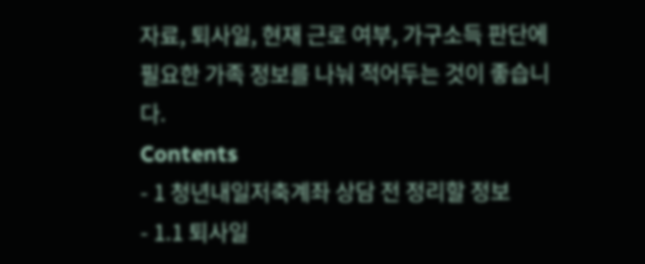자료, 퇴사일, 현재 근로 여부, 가구소득 판단에 필요한 가족 정보를 나눠 적어두는 것이 좋습니다.
Contents
- 1 청년내일저축계좌 상담 전 정리할 정보
- 1.1 퇴사일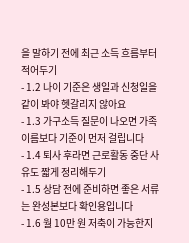을 말하기 전에 최근 소득 흐름부터 적어두기
- 1.2 나이 기준은 생일과 신청일을 같이 봐야 헷갈리지 않아요
- 1.3 가구소득 질문이 나오면 가족 이름보다 기준이 먼저 걸립니다
- 1.4 퇴사 후라면 근로활동 중단 사유도 짧게 정리해두기
- 1.5 상담 전에 준비하면 좋은 서류는 완성본보다 확인용입니다
- 1.6 월 10만 원 저축이 가능한지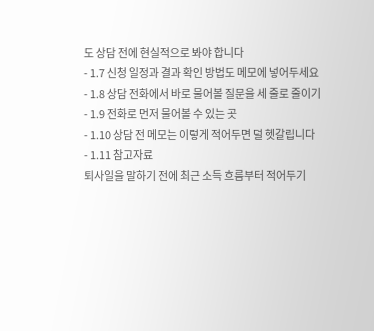도 상담 전에 현실적으로 봐야 합니다
- 1.7 신청 일정과 결과 확인 방법도 메모에 넣어두세요
- 1.8 상담 전화에서 바로 물어볼 질문을 세 줄로 줄이기
- 1.9 전화로 먼저 물어볼 수 있는 곳
- 1.10 상담 전 메모는 이렇게 적어두면 덜 헷갈립니다
- 1.11 참고자료
퇴사일을 말하기 전에 최근 소득 흐름부터 적어두기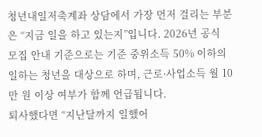청년내일저축계좌 상담에서 가장 먼저 걸리는 부분은 “지금 일을 하고 있는지”입니다. 2026년 공식 모집 안내 기준으로는 기준 중위소득 50% 이하의 일하는 청년을 대상으로 하며, 근로·사업소득 월 10만 원 이상 여부가 함께 언급됩니다.
퇴사했다면 “지난달까지 일했어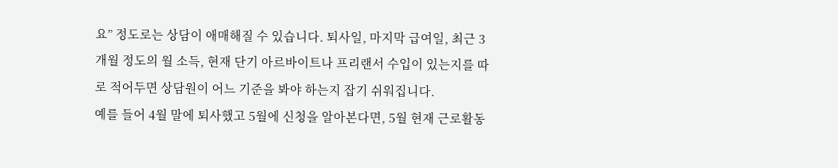요” 정도로는 상담이 애매해질 수 있습니다. 퇴사일, 마지막 급여일, 최근 3개월 정도의 월 소득, 현재 단기 아르바이트나 프리랜서 수입이 있는지를 따로 적어두면 상담원이 어느 기준을 봐야 하는지 잡기 쉬워집니다.
예를 들어 4월 말에 퇴사했고 5월에 신청을 알아본다면, 5월 현재 근로활동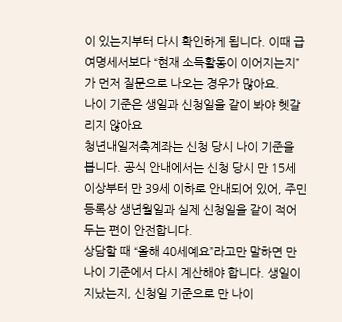이 있는지부터 다시 확인하게 됩니다. 이때 급여명세서보다 “현재 소득활동이 이어지는지”가 먼저 질문으로 나오는 경우가 많아요.
나이 기준은 생일과 신청일을 같이 봐야 헷갈리지 않아요
청년내일저축계좌는 신청 당시 나이 기준을 봅니다. 공식 안내에서는 신청 당시 만 15세 이상부터 만 39세 이하로 안내되어 있어, 주민등록상 생년월일과 실제 신청일을 같이 적어두는 편이 안전합니다.
상담할 때 “올해 40세예요”라고만 말하면 만 나이 기준에서 다시 계산해야 합니다. 생일이 지났는지, 신청일 기준으로 만 나이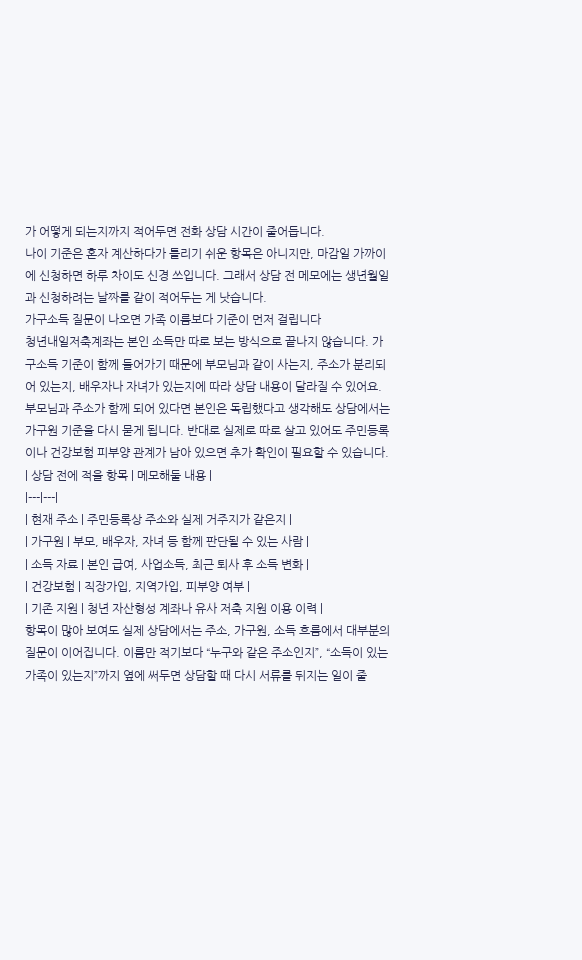가 어떻게 되는지까지 적어두면 전화 상담 시간이 줄어듭니다.
나이 기준은 혼자 계산하다가 틀리기 쉬운 항목은 아니지만, 마감일 가까이에 신청하면 하루 차이도 신경 쓰입니다. 그래서 상담 전 메모에는 생년월일과 신청하려는 날짜를 같이 적어두는 게 낫습니다.
가구소득 질문이 나오면 가족 이름보다 기준이 먼저 걸립니다
청년내일저축계좌는 본인 소득만 따로 보는 방식으로 끝나지 않습니다. 가구소득 기준이 함께 들어가기 때문에 부모님과 같이 사는지, 주소가 분리되어 있는지, 배우자나 자녀가 있는지에 따라 상담 내용이 달라질 수 있어요.
부모님과 주소가 함께 되어 있다면 본인은 독립했다고 생각해도 상담에서는 가구원 기준을 다시 묻게 됩니다. 반대로 실제로 따로 살고 있어도 주민등록이나 건강보험 피부양 관계가 남아 있으면 추가 확인이 필요할 수 있습니다.
| 상담 전에 적을 항목 | 메모해둘 내용 |
|---|---|
| 현재 주소 | 주민등록상 주소와 실제 거주지가 같은지 |
| 가구원 | 부모, 배우자, 자녀 등 함께 판단될 수 있는 사람 |
| 소득 자료 | 본인 급여, 사업소득, 최근 퇴사 후 소득 변화 |
| 건강보험 | 직장가입, 지역가입, 피부양 여부 |
| 기존 지원 | 청년 자산형성 계좌나 유사 저축 지원 이용 이력 |
항목이 많아 보여도 실제 상담에서는 주소, 가구원, 소득 흐름에서 대부분의 질문이 이어집니다. 이름만 적기보다 “누구와 같은 주소인지”, “소득이 있는 가족이 있는지”까지 옆에 써두면 상담할 때 다시 서류를 뒤지는 일이 줄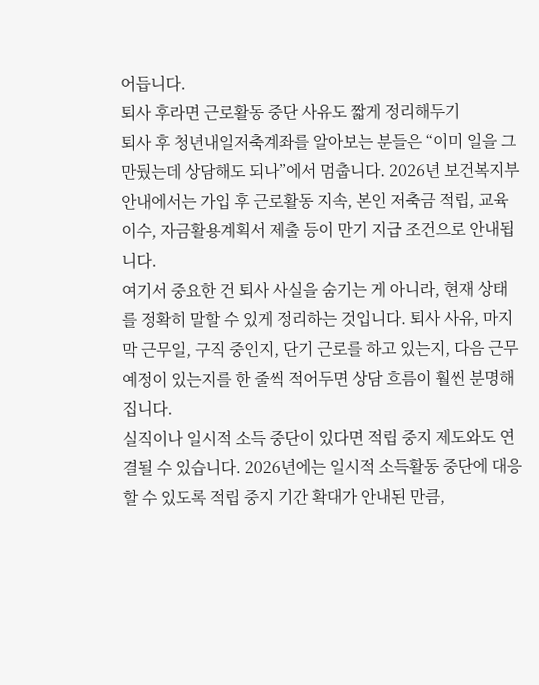어듭니다.
퇴사 후라면 근로활동 중단 사유도 짧게 정리해두기
퇴사 후 청년내일저축계좌를 알아보는 분들은 “이미 일을 그만뒀는데 상담해도 되나”에서 멈춥니다. 2026년 보건복지부 안내에서는 가입 후 근로활동 지속, 본인 저축금 적립, 교육 이수, 자금활용계획서 제출 등이 만기 지급 조건으로 안내됩니다.
여기서 중요한 건 퇴사 사실을 숨기는 게 아니라, 현재 상태를 정확히 말할 수 있게 정리하는 것입니다. 퇴사 사유, 마지막 근무일, 구직 중인지, 단기 근로를 하고 있는지, 다음 근무 예정이 있는지를 한 줄씩 적어두면 상담 흐름이 훨씬 분명해집니다.
실직이나 일시적 소득 중단이 있다면 적립 중지 제도와도 연결될 수 있습니다. 2026년에는 일시적 소득활동 중단에 대응할 수 있도록 적립 중지 기간 확대가 안내된 만큼,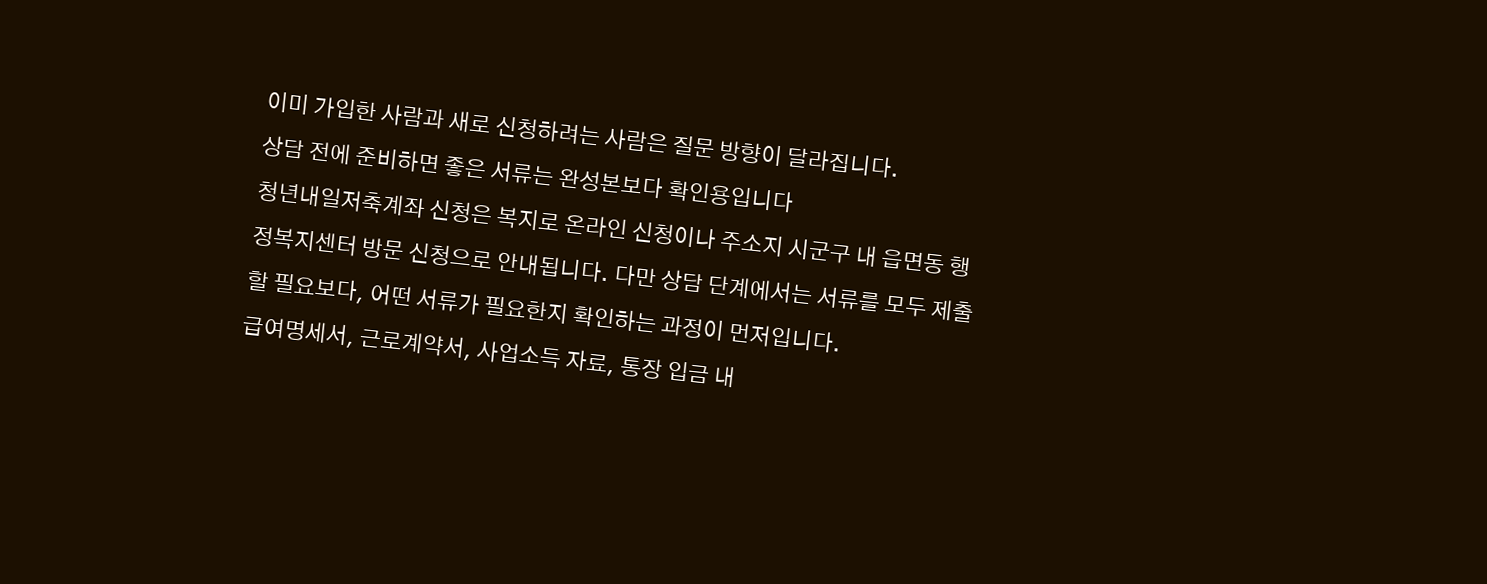이미 가입한 사람과 새로 신청하려는 사람은 질문 방향이 달라집니다.
상담 전에 준비하면 좋은 서류는 완성본보다 확인용입니다
청년내일저축계좌 신청은 복지로 온라인 신청이나 주소지 시군구 내 읍면동 행정복지센터 방문 신청으로 안내됩니다. 다만 상담 단계에서는 서류를 모두 제출할 필요보다, 어떤 서류가 필요한지 확인하는 과정이 먼저입니다.
급여명세서, 근로계약서, 사업소득 자료, 통장 입금 내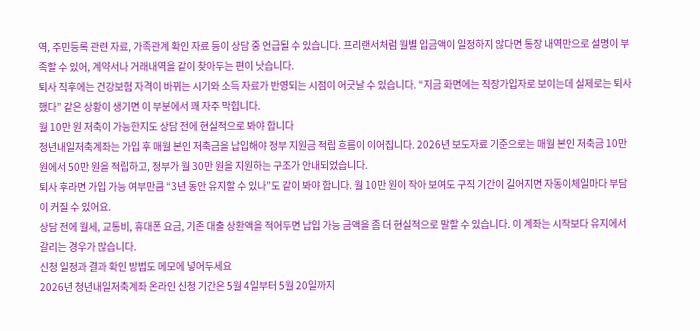역, 주민등록 관련 자료, 가족관계 확인 자료 등이 상담 중 언급될 수 있습니다. 프리랜서처럼 월별 입금액이 일정하지 않다면 통장 내역만으로 설명이 부족할 수 있어, 계약서나 거래내역을 같이 찾아두는 편이 낫습니다.
퇴사 직후에는 건강보험 자격이 바뀌는 시기와 소득 자료가 반영되는 시점이 어긋날 수 있습니다. “지금 화면에는 직장가입자로 보이는데 실제로는 퇴사했다” 같은 상황이 생기면 이 부분에서 꽤 자주 막힙니다.
월 10만 원 저축이 가능한지도 상담 전에 현실적으로 봐야 합니다
청년내일저축계좌는 가입 후 매월 본인 저축금을 납입해야 정부 지원금 적립 흐름이 이어집니다. 2026년 보도자료 기준으로는 매월 본인 저축금 10만 원에서 50만 원을 적립하고, 정부가 월 30만 원을 지원하는 구조가 안내되었습니다.
퇴사 후라면 가입 가능 여부만큼 “3년 동안 유지할 수 있나”도 같이 봐야 합니다. 월 10만 원이 작아 보여도 구직 기간이 길어지면 자동이체일마다 부담이 커질 수 있어요.
상담 전에 월세, 교통비, 휴대폰 요금, 기존 대출 상환액을 적어두면 납입 가능 금액을 좀 더 현실적으로 말할 수 있습니다. 이 계좌는 시작보다 유지에서 갈리는 경우가 많습니다.
신청 일정과 결과 확인 방법도 메모에 넣어두세요
2026년 청년내일저축계좌 온라인 신청 기간은 5월 4일부터 5월 20일까지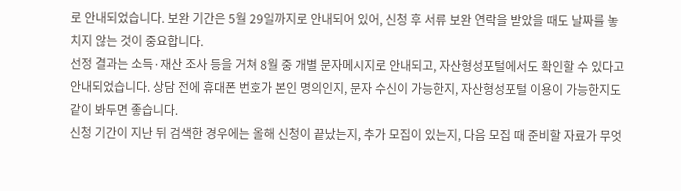로 안내되었습니다. 보완 기간은 5월 29일까지로 안내되어 있어, 신청 후 서류 보완 연락을 받았을 때도 날짜를 놓치지 않는 것이 중요합니다.
선정 결과는 소득·재산 조사 등을 거쳐 8월 중 개별 문자메시지로 안내되고, 자산형성포털에서도 확인할 수 있다고 안내되었습니다. 상담 전에 휴대폰 번호가 본인 명의인지, 문자 수신이 가능한지, 자산형성포털 이용이 가능한지도 같이 봐두면 좋습니다.
신청 기간이 지난 뒤 검색한 경우에는 올해 신청이 끝났는지, 추가 모집이 있는지, 다음 모집 때 준비할 자료가 무엇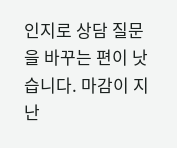인지로 상담 질문을 바꾸는 편이 낫습니다. 마감이 지난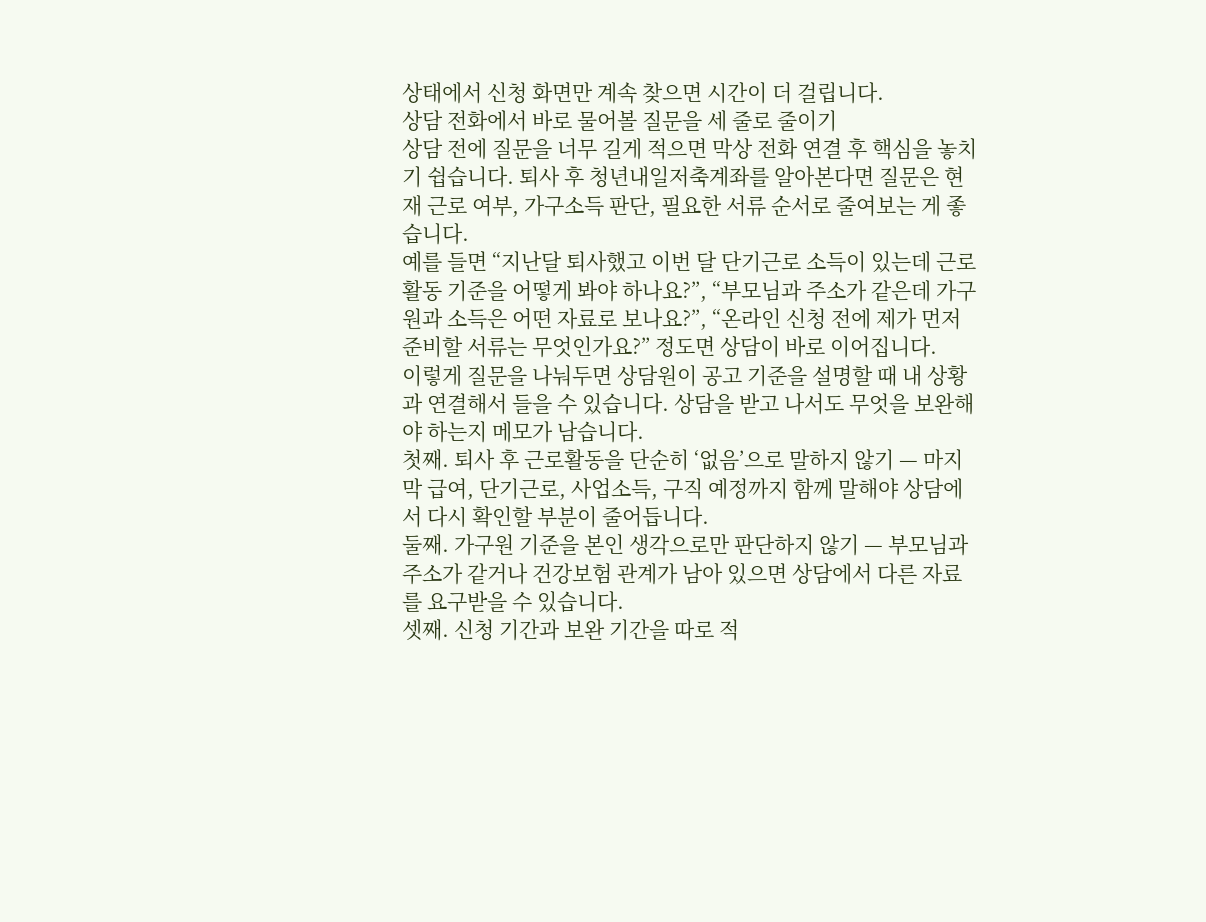상태에서 신청 화면만 계속 찾으면 시간이 더 걸립니다.
상담 전화에서 바로 물어볼 질문을 세 줄로 줄이기
상담 전에 질문을 너무 길게 적으면 막상 전화 연결 후 핵심을 놓치기 쉽습니다. 퇴사 후 청년내일저축계좌를 알아본다면 질문은 현재 근로 여부, 가구소득 판단, 필요한 서류 순서로 줄여보는 게 좋습니다.
예를 들면 “지난달 퇴사했고 이번 달 단기근로 소득이 있는데 근로활동 기준을 어떻게 봐야 하나요?”, “부모님과 주소가 같은데 가구원과 소득은 어떤 자료로 보나요?”, “온라인 신청 전에 제가 먼저 준비할 서류는 무엇인가요?” 정도면 상담이 바로 이어집니다.
이렇게 질문을 나눠두면 상담원이 공고 기준을 설명할 때 내 상황과 연결해서 들을 수 있습니다. 상담을 받고 나서도 무엇을 보완해야 하는지 메모가 남습니다.
첫째. 퇴사 후 근로활동을 단순히 ‘없음’으로 말하지 않기 — 마지막 급여, 단기근로, 사업소득, 구직 예정까지 함께 말해야 상담에서 다시 확인할 부분이 줄어듭니다.
둘째. 가구원 기준을 본인 생각으로만 판단하지 않기 — 부모님과 주소가 같거나 건강보험 관계가 남아 있으면 상담에서 다른 자료를 요구받을 수 있습니다.
셋째. 신청 기간과 보완 기간을 따로 적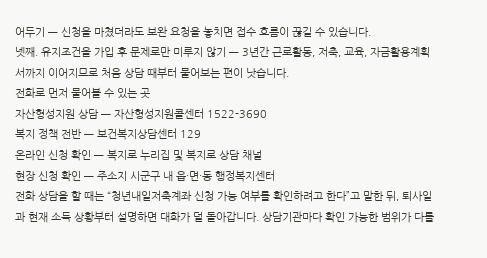어두기 — 신청을 마쳤더라도 보완 요청을 놓치면 접수 흐름이 끊길 수 있습니다.
넷째. 유지조건을 가입 후 문제로만 미루지 않기 — 3년간 근로활동, 저축, 교육, 자금활용계획서까지 이어지므로 처음 상담 때부터 물어보는 편이 낫습니다.
전화로 먼저 물어볼 수 있는 곳
자산형성지원 상담 — 자산형성지원콜센터 1522-3690
복지 정책 전반 — 보건복지상담센터 129
온라인 신청 확인 — 복지로 누리집 및 복지로 상담 채널
현장 신청 확인 — 주소지 시군구 내 읍·면·동 행정복지센터
전화 상담을 할 때는 “청년내일저축계좌 신청 가능 여부를 확인하려고 한다”고 말한 뒤, 퇴사일과 현재 소득 상황부터 설명하면 대화가 덜 돌아갑니다. 상담기관마다 확인 가능한 범위가 다를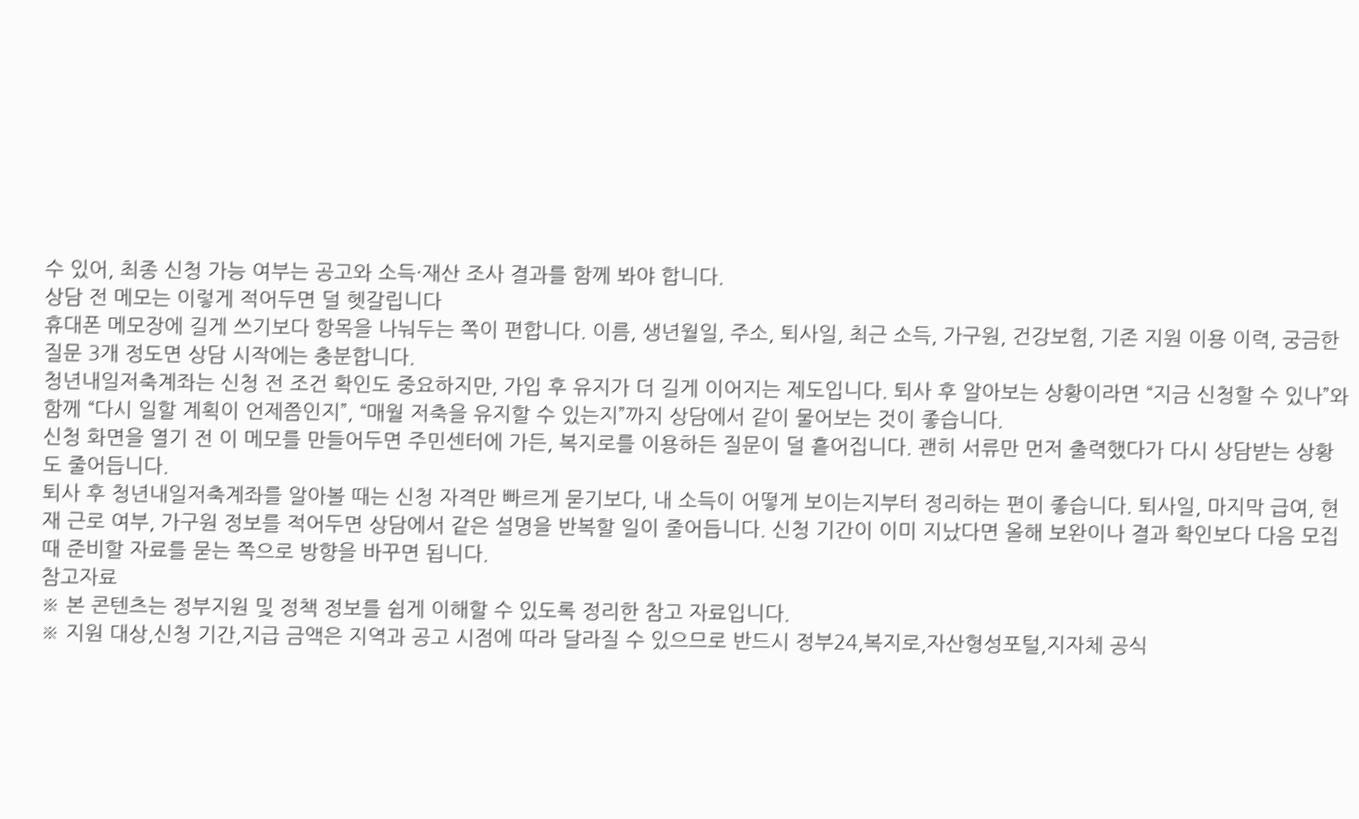수 있어, 최종 신청 가능 여부는 공고와 소득·재산 조사 결과를 함께 봐야 합니다.
상담 전 메모는 이렇게 적어두면 덜 헷갈립니다
휴대폰 메모장에 길게 쓰기보다 항목을 나눠두는 쪽이 편합니다. 이름, 생년월일, 주소, 퇴사일, 최근 소득, 가구원, 건강보험, 기존 지원 이용 이력, 궁금한 질문 3개 정도면 상담 시작에는 충분합니다.
청년내일저축계좌는 신청 전 조건 확인도 중요하지만, 가입 후 유지가 더 길게 이어지는 제도입니다. 퇴사 후 알아보는 상황이라면 “지금 신청할 수 있나”와 함께 “다시 일할 계획이 언제쯤인지”, “매월 저축을 유지할 수 있는지”까지 상담에서 같이 물어보는 것이 좋습니다.
신청 화면을 열기 전 이 메모를 만들어두면 주민센터에 가든, 복지로를 이용하든 질문이 덜 흩어집니다. 괜히 서류만 먼저 출력했다가 다시 상담받는 상황도 줄어듭니다.
퇴사 후 청년내일저축계좌를 알아볼 때는 신청 자격만 빠르게 묻기보다, 내 소득이 어떻게 보이는지부터 정리하는 편이 좋습니다. 퇴사일, 마지막 급여, 현재 근로 여부, 가구원 정보를 적어두면 상담에서 같은 설명을 반복할 일이 줄어듭니다. 신청 기간이 이미 지났다면 올해 보완이나 결과 확인보다 다음 모집 때 준비할 자료를 묻는 쪽으로 방향을 바꾸면 됩니다.
참고자료
※ 본 콘텐츠는 정부지원 및 정책 정보를 쉽게 이해할 수 있도록 정리한 참고 자료입니다.
※ 지원 대상,신청 기간,지급 금액은 지역과 공고 시점에 따라 달라질 수 있으므로 반드시 정부24,복지로,자산형성포털,지자체 공식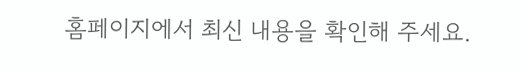홈페이지에서 최신 내용을 확인해 주세요.